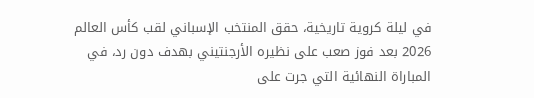في ليلة كروية تاريخية، حقق المنتخب الإسباني لقب كأس العالم 2026 بعد فوز صعب على نظيره الأرجنتيني بهدف دون رد، في المباراة النهائية التي جرت على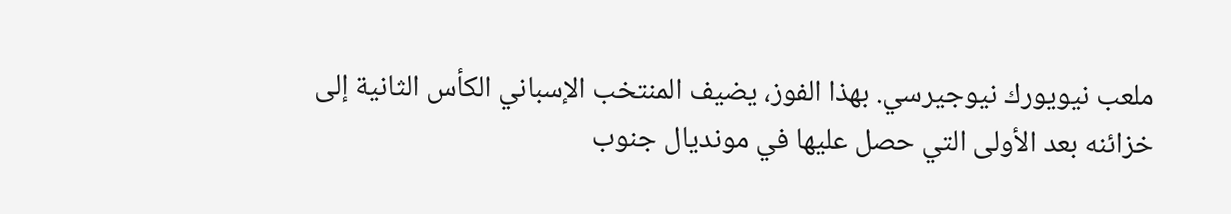ملعب نيويورك نيوجيرسي. بهذا الفوز، يضيف المنتخب الإسباني الكأس الثانية إلى خزائنه بعد الأولى التي حصل عليها في مونديال جنوب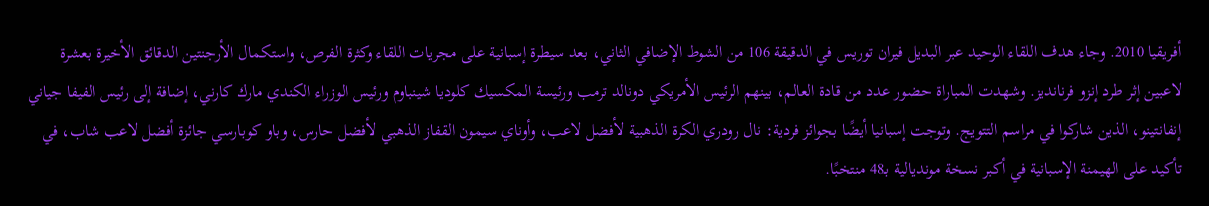أفريقيا 2010. وجاء هدف اللقاء الوحيد عبر البديل فيران توريس في الدقيقة 106 من الشوط الإضافي الثاني، بعد سيطرة إسبانية على مجريات اللقاء وكثرة الفرص، واستكمال الأرجنتين الدقائق الأخيرة بعشرة لاعبين إثر طرد إنزو فرنانديز. وشهدت المباراة حضور عدد من قادة العالم، بينهم الرئيس الأمريكي دونالد ترمب ورئيسة المكسيك كلوديا شينباوم ورئيس الوزراء الكندي مارك كارني، إضافة إلى رئيس الفيفا جياني إنفانتينو، الذين شاركوا في مراسم التتويج. وتوجت إسبانيا أيضًا بجوائز فردية: نال رودري الكرة الذهبية لأفضل لاعب، وأوناي سيمون القفاز الذهبي لأفضل حارس، وباو كوبارسي جائزة أفضل لاعب شاب، في تأكيد على الهيمنة الإسبانية في أكبر نسخة مونديالية بـ48 منتخبًا.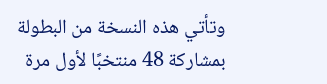وتأتي هذه النسخة من البطولة بمشاركة 48 منتخبًا لأول مرة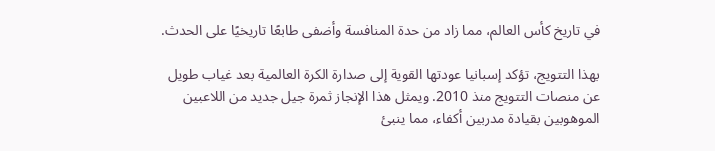في تاريخ كأس العالم، مما زاد من حدة المنافسة وأضفى طابعًا تاريخيًا على الحدث.

بهذا التتويج، تؤكد إسبانيا عودتها القوية إلى صدارة الكرة العالمية بعد غياب طويل عن منصات التتويج منذ 2010. ويمثل هذا الإنجاز ثمرة جيل جديد من اللاعبين الموهوبين بقيادة مدربين أكفاء، مما ينبئ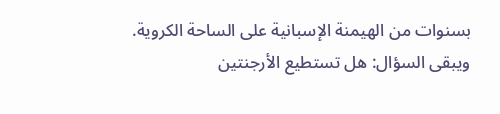بسنوات من الهيمنة الإسبانية على الساحة الكروية. ويبقى السؤال: هل تستطيع الأرجنتين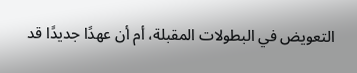التعويض في البطولات المقبلة، أم أن عهدًا جديدًا قد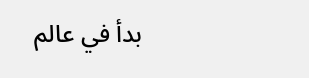بدأ في عالم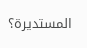المستديرة؟